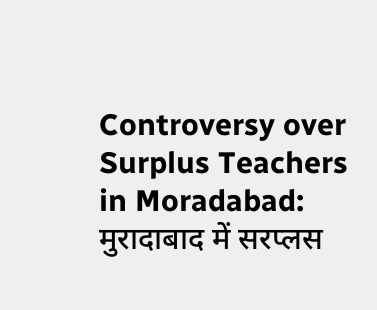Controversy over Surplus Teachers in Moradabad: मुरादाबाद में सरप्लस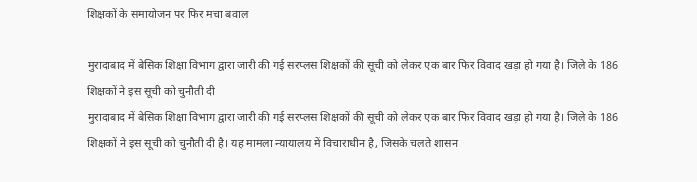शिक्षकों के समायोजन पर फिर मचा बवाल

मुरादाबाद में बेसिक शिक्षा विभाग द्वारा जारी की गई सरप्लस शिक्षकों की सूची को लेकर एक बार फिर विवाद खड़ा हो गया है। जिले के 186 शिक्षकों ने इस सूची को चुनौती दी
मुरादाबाद में बेसिक शिक्षा विभाग द्वारा जारी की गई सरप्लस शिक्षकों की सूची को लेकर एक बार फिर विवाद खड़ा हो गया है। जिले के 186 शिक्षकों ने इस सूची को चुनौती दी है। यह मामला न्यायालय में विचाराधीन है, जिसके चलते शासन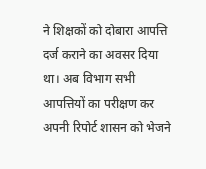ने शिक्षकों को दोबारा आपत्ति दर्ज कराने का अवसर दिया था। अब विभाग सभी आपत्तियों का परीक्षण कर अपनी रिपोर्ट शासन को भेजने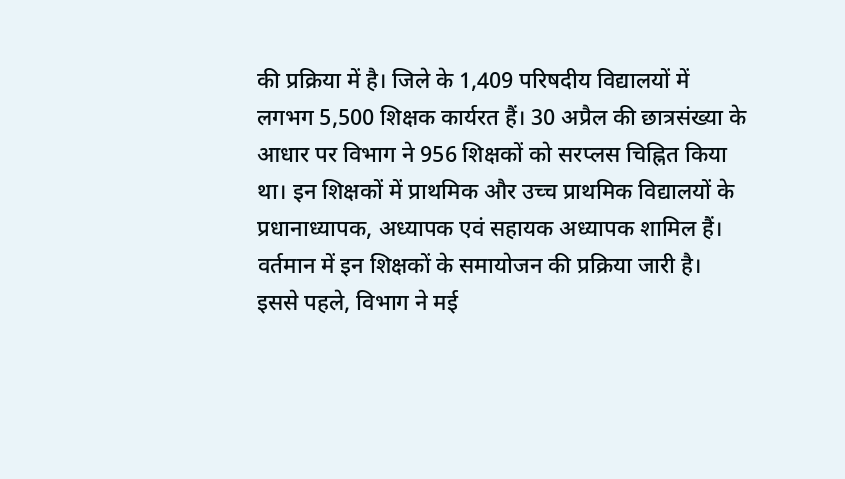की प्रक्रिया में है। जिले के 1,409 परिषदीय विद्यालयों में लगभग 5,500 शिक्षक कार्यरत हैं। 30 अप्रैल की छात्रसंख्या के आधार पर विभाग ने 956 शिक्षकों को सरप्लस चिह्नित किया था। इन शिक्षकों में प्राथमिक और उच्च प्राथमिक विद्यालयों के प्रधानाध्यापक, अध्यापक एवं सहायक अध्यापक शामिल हैं। वर्तमान में इन शिक्षकों के समायोजन की प्रक्रिया जारी है।
इससे पहले, विभाग ने मई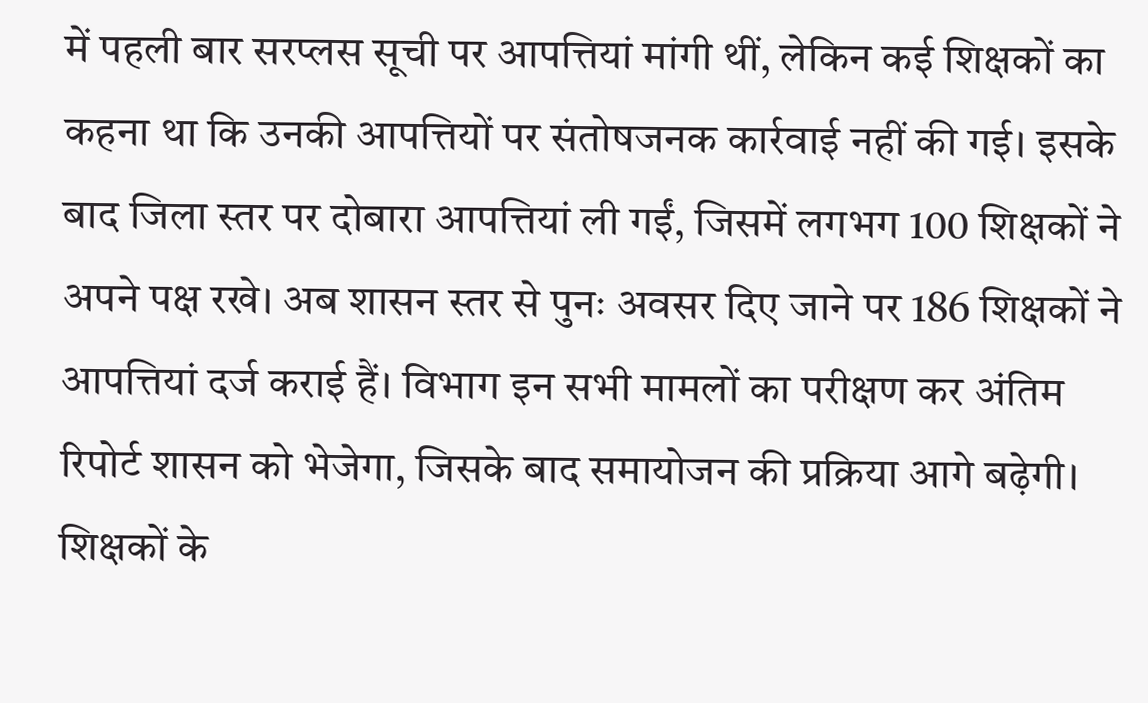में पहली बार सरप्लस सूची पर आपत्तियां मांगी थीं, लेकिन कई शिक्षकों का कहना था कि उनकी आपत्तियों पर संतोषजनक कार्रवाई नहीं की गई। इसके बाद जिला स्तर पर दोबारा आपत्तियां ली गईं, जिसमें लगभग 100 शिक्षकों ने अपने पक्ष रखे। अब शासन स्तर से पुनः अवसर दिए जाने पर 186 शिक्षकों ने आपत्तियां दर्ज कराई हैं। विभाग इन सभी मामलों का परीक्षण कर अंतिम रिपोर्ट शासन को भेजेगा, जिसके बाद समायोजन की प्रक्रिया आगे बढ़ेगी। शिक्षकों के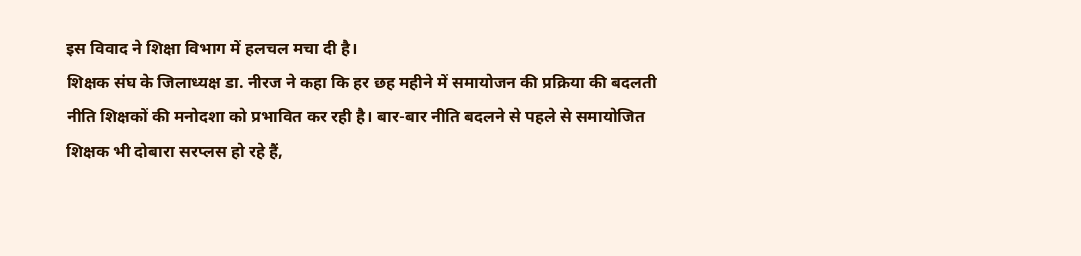इस विवाद ने शिक्षा विभाग में हलचल मचा दी है।
शिक्षक संघ के जिलाध्यक्ष डा. नीरज ने कहा कि हर छह महीने में समायोजन की प्रक्रिया की बदलती नीति शिक्षकों की मनोदशा को प्रभावित कर रही है। बार-बार नीति बदलने से पहले से समायोजित शिक्षक भी दोबारा सरप्लस हो रहे हैं,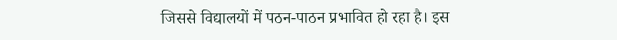जिससे विद्यालयों में पठन-पाठन प्रभावित हो रहा है। इस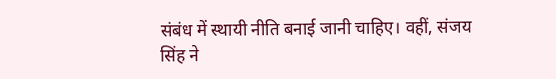संबंध में स्थायी नीति बनाई जानी चाहिए। वहीं, संजय सिंह ने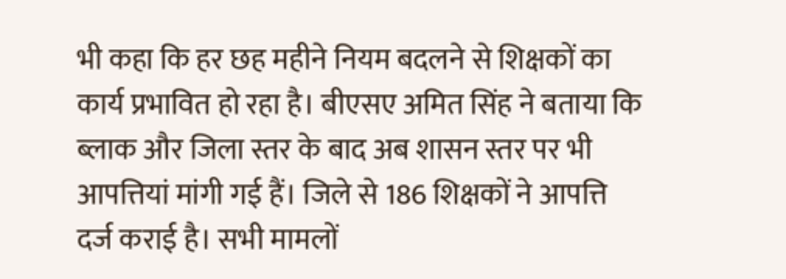भी कहा कि हर छह महीने नियम बदलने से शिक्षकों का कार्य प्रभावित हो रहा है। बीएसए अमित सिंह ने बताया कि ब्लाक और जिला स्तर के बाद अब शासन स्तर पर भी आपत्तियां मांगी गई हैं। जिले से 186 शिक्षकों ने आपत्ति दर्ज कराई है। सभी मामलों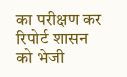का परीक्षण कर रिपोर्ट शासन को भेजी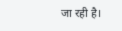जा रही है।